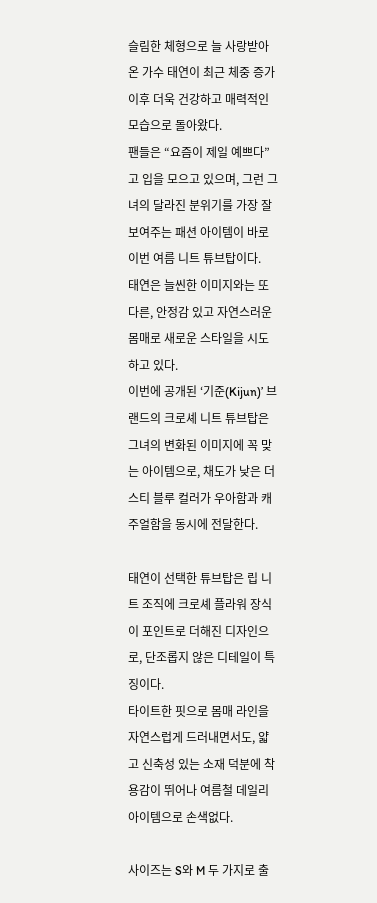슬림한 체형으로 늘 사랑받아온 가수 태연이 최근 체중 증가 이후 더욱 건강하고 매력적인 모습으로 돌아왔다.
팬들은 “요즘이 제일 예쁘다”고 입을 모으고 있으며, 그런 그녀의 달라진 분위기를 가장 잘 보여주는 패션 아이템이 바로 이번 여름 니트 튜브탑이다.
태연은 늘씬한 이미지와는 또 다른, 안정감 있고 자연스러운 몸매로 새로운 스타일을 시도하고 있다.
이번에 공개된 ‘기준(Kijun)’ 브랜드의 크로셰 니트 튜브탑은 그녀의 변화된 이미지에 꼭 맞는 아이템으로, 채도가 낮은 더스티 블루 컬러가 우아함과 캐주얼함을 동시에 전달한다.

태연이 선택한 튜브탑은 립 니트 조직에 크로셰 플라워 장식이 포인트로 더해진 디자인으로, 단조롭지 않은 디테일이 특징이다.
타이트한 핏으로 몸매 라인을 자연스럽게 드러내면서도, 얇고 신축성 있는 소재 덕분에 착용감이 뛰어나 여름철 데일리 아이템으로 손색없다.

사이즈는 S와 M 두 가지로 출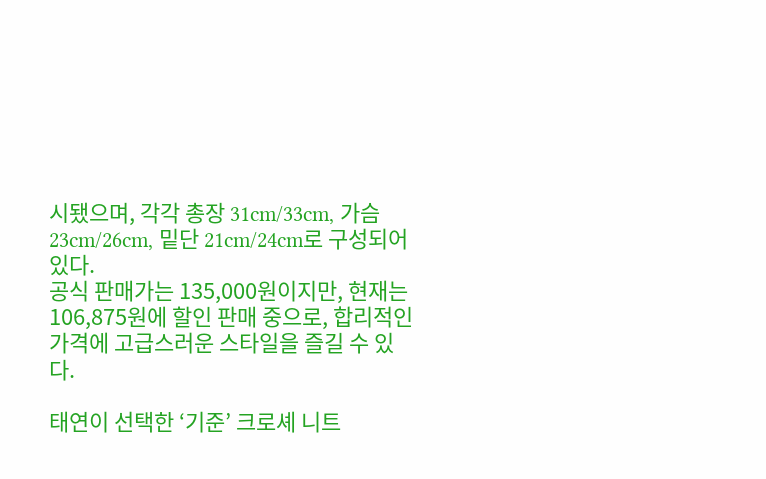시됐으며, 각각 총장 31cm/33cm, 가슴 23cm/26cm, 밑단 21cm/24cm로 구성되어 있다.
공식 판매가는 135,000원이지만, 현재는 106,875원에 할인 판매 중으로, 합리적인 가격에 고급스러운 스타일을 즐길 수 있다.

태연이 선택한 ‘기준’ 크로셰 니트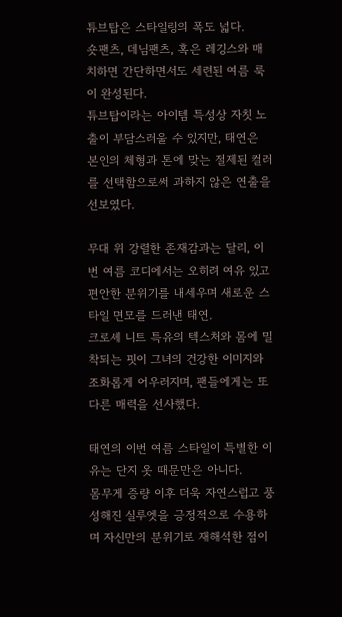튜브탑은 스타일링의 폭도 넓다.
숏팬츠, 데님팬츠, 혹은 레깅스와 매치하면 간단하면서도 세련된 여름 룩이 완성된다.
튜브탑이라는 아이템 특성상 자칫 노출이 부담스러울 수 있지만, 태연은 본인의 체형과 톤에 맞는 절제된 컬러를 선택함으로써 과하지 않은 연출을 선보였다.

무대 위 강렬한 존재감과는 달리, 이번 여름 코디에서는 오히려 여유 있고 편안한 분위기를 내세우며 새로운 스타일 면모를 드러낸 태연.
크로셰 니트 특유의 텍스처와 몸에 밀착되는 핏이 그녀의 건강한 이미지와 조화롭게 어우러지며, 팬들에게는 또 다른 매력을 선사했다.

태연의 이번 여름 스타일이 특별한 이유는 단지 옷 때문만은 아니다.
몸무게 증량 이후 더욱 자연스럽고 풍성해진 실루엣을 긍정적으로 수용하며 자신만의 분위기로 재해석한 점이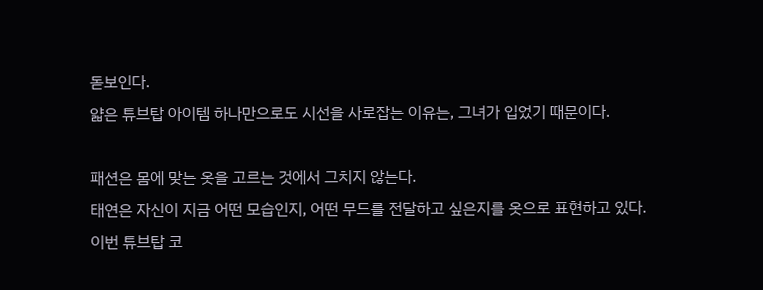돋보인다.
얇은 튜브탑 아이템 하나만으로도 시선을 사로잡는 이유는, 그녀가 입었기 때문이다.

패션은 몸에 맞는 옷을 고르는 것에서 그치지 않는다.
태연은 자신이 지금 어떤 모습인지, 어떤 무드를 전달하고 싶은지를 옷으로 표현하고 있다.
이번 튜브탑 코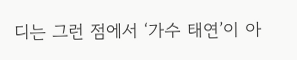디는 그런 점에서 ‘가수 태연’이 아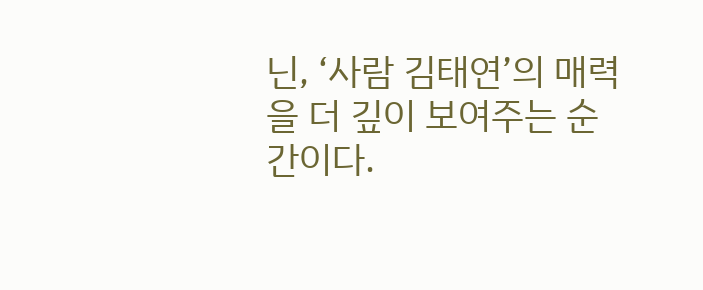닌, ‘사람 김태연’의 매력을 더 깊이 보여주는 순간이다.